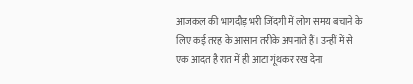आजकल की भागदौड़ भरी जिंदगी में लोग समय बचाने के लिए कई तरह के आसान तरीके अपनाते हैं। उन्हीं में से एक आदत है रात में ही आटा गूंथकर रख देना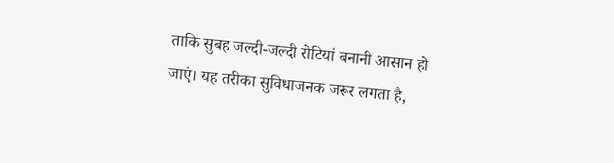ताकि सुबह जल्दी-जल्दी रोटियां बनानी आसान हो जाएं। यह तरीका सुविधाजनक जरूर लगता है,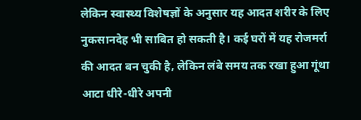लेकिन स्वास्थ्य विशेषज्ञों के अनुसार यह आदत शरीर के लिए नुकसानदेह भी साबित हो सकती है। कई घरों में यह रोजमर्रा की आदत बन चुकी है, लेकिन लंबे समय तक रखा हुआ गूंथा आटा धीरे-धीरे अपनी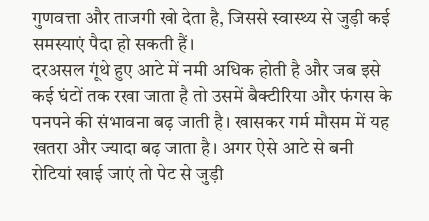गुणवत्ता और ताजगी खो देता है, जिससे स्वास्थ्य से जुड़ी कई समस्याएं पैदा हो सकती हैं।
दरअसल गूंथे हुए आटे में नमी अधिक होती है और जब इसे कई घंटों तक रखा जाता है तो उसमें बैक्टीरिया और फंगस के पनपने की संभावना बढ़ जाती है। खासकर गर्म मौसम में यह खतरा और ज्यादा बढ़ जाता है। अगर ऐसे आटे से बनी रोटियां खाई जाएं तो पेट से जुड़ी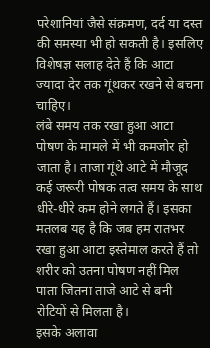परेशानियां जैसे संक्रमण, दर्द या दस्त की समस्या भी हो सकती है। इसलिए विशेषज्ञ सलाह देते हैं कि आटा ज्यादा देर तक गूंथकर रखने से बचना चाहिए।
लंबे समय तक रखा हुआ आटा पोषण के मामले में भी कमजोर हो जाता है। ताजा गूंथे आटे में मौजूद कई जरूरी पोषक तत्व समय के साथ धीरे-धीरे कम होने लगते हैं। इसका मतलब यह है कि जब हम रातभर रखा हुआ आटा इस्तेमाल करते हैं तो शरीर को उतना पोषण नहीं मिल पाता जितना ताजे आटे से बनी रोटियों से मिलता है।
इसके अलावा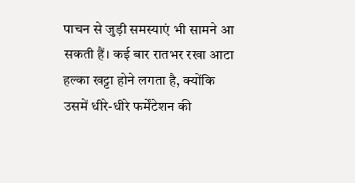पाचन से जुड़ी समस्याएं भी सामने आ सकती हैं। कई बार रातभर रखा आटा हल्का खट्टा होने लगता है, क्योंकि उसमें धीरे-धीरे फर्मेंटेशन की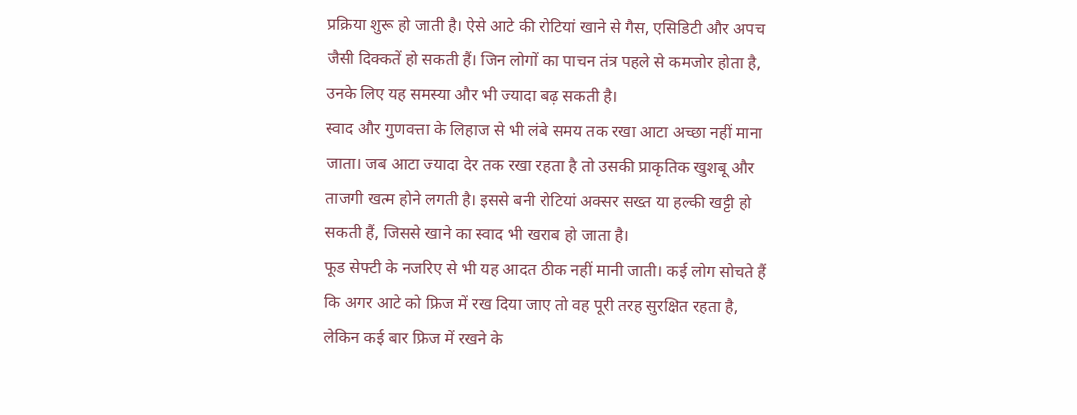प्रक्रिया शुरू हो जाती है। ऐसे आटे की रोटियां खाने से गैस, एसिडिटी और अपच जैसी दिक्कतें हो सकती हैं। जिन लोगों का पाचन तंत्र पहले से कमजोर होता है, उनके लिए यह समस्या और भी ज्यादा बढ़ सकती है।
स्वाद और गुणवत्ता के लिहाज से भी लंबे समय तक रखा आटा अच्छा नहीं माना जाता। जब आटा ज्यादा देर तक रखा रहता है तो उसकी प्राकृतिक खुशबू और ताजगी खत्म होने लगती है। इससे बनी रोटियां अक्सर सख्त या हल्की खट्टी हो सकती हैं, जिससे खाने का स्वाद भी खराब हो जाता है।
फूड सेफ्टी के नजरिए से भी यह आदत ठीक नहीं मानी जाती। कई लोग सोचते हैं कि अगर आटे को फ्रिज में रख दिया जाए तो वह पूरी तरह सुरक्षित रहता है, लेकिन कई बार फ्रिज में रखने के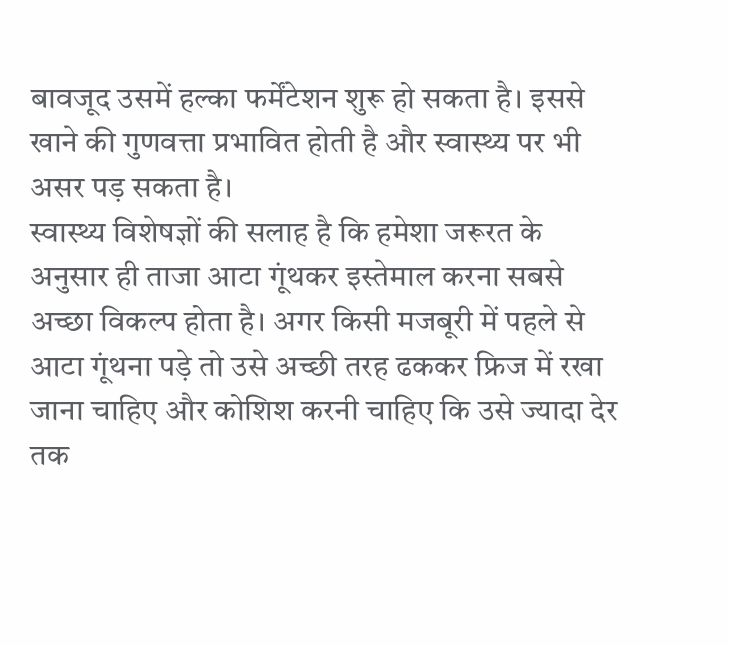बावजूद उसमें हल्का फर्मेंटेशन शुरू हो सकता है। इससे खाने की गुणवत्ता प्रभावित होती है और स्वास्थ्य पर भी असर पड़ सकता है।
स्वास्थ्य विशेषज्ञों की सलाह है कि हमेशा जरूरत के अनुसार ही ताजा आटा गूंथकर इस्तेमाल करना सबसे अच्छा विकल्प होता है। अगर किसी मजबूरी में पहले से आटा गूंथना पड़े तो उसे अच्छी तरह ढककर फ्रिज में रखा जाना चाहिए और कोशिश करनी चाहिए कि उसे ज्यादा देर तक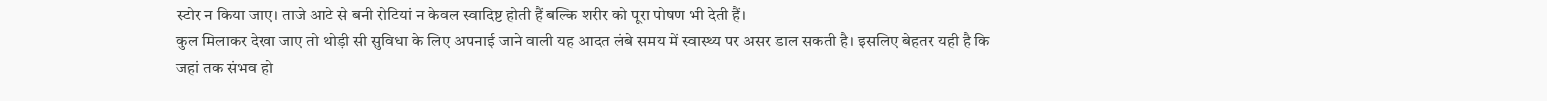स्टोर न किया जाए। ताजे आटे से बनी रोटियां न केवल स्वादिष्ट होती हैं बल्कि शरीर को पूरा पोषण भी देती हैं।
कुल मिलाकर देखा जाए तो थोड़ी सी सुविधा के लिए अपनाई जाने वाली यह आदत लंबे समय में स्वास्थ्य पर असर डाल सकती है। इसलिए बेहतर यही है कि जहां तक संभव हो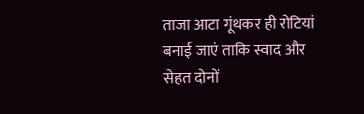ताजा आटा गूंथकर ही रोटियां बनाई जाएं ताकि स्वाद और सेहत दोनों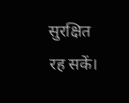सुरक्षित रह सकें।